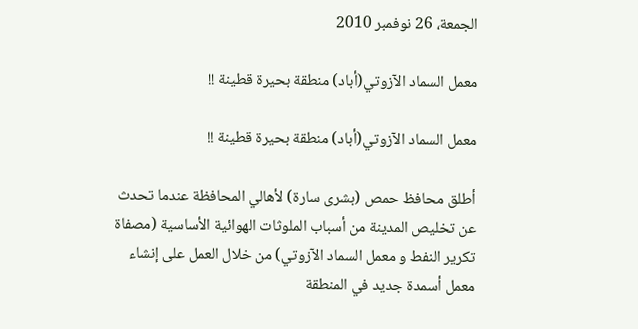الجمعة، 26 نوفمبر 2010

معمل السماد الآزوتي(أباد) منطقة بحيرة قطينة !!

معمل السماد الآزوتي(أباد) منطقة بحيرة قطينة !!

أطلق محافظ حمص (بشرى سارة) لأهالي المحافظة عندما تحدث عن تخليص المدينة من أسباب الملوثات الهوائية الأساسية (مصفاة تكرير النفط و معمل السماد الآزوتي) من خلال العمل على إنشاء معمل أسمدة جديد في المنطقة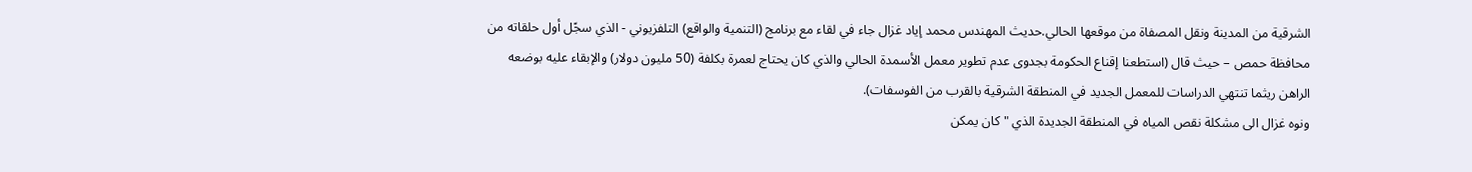الشرقية من المدينة ونقل المصفاة من موقعها الحالي.حديث المهندس محمد إياد غزال جاء في لقاء مع برنامج (التنمية والواقع) التلفزيوني - الذي سجًل أول حلقاته من محافظة حمص – حيث قال (استطعنا إقناع الحكومة بجدوى عدم تطوير معمل الأسمدة الحالي والذي كان يحتاج لعمرة بكلفة (50 مليون دولار) والإبقاء عليه بوضعه الراهن ريثما تنتهي الدراسات للمعمل الجديد في المنطقة الشرقية بالقرب من الفوسفات).
ونوه غزال الى مشكلة نقص المياه في المنطقة الجديدة الذي "كان يمكن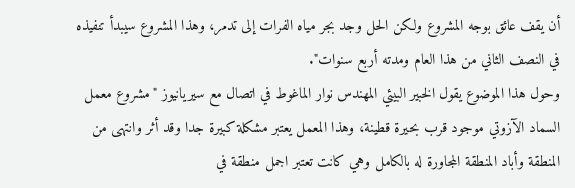أن يقف عائق بوجه المشروع ولكن الحل وجد بجر مياه الفرات إلى تدمر، وهذا المشروع سيبدأ تنفيذه في النصف الثاني من هذا العام ومدته أربع سنوات".
وحول هذا الموضوع يقول الخبير البيئي المهندس نوار الماغوط في اتصال مع سيريانيوز "مشروع معمل السماد الآزوتي موجود قرب بحيرة قطينة، وهذا المعمل يعتبر مشكلة كبيرة جدا وقد أثر وانتهى من المنطقة وأباد المنطقة المجاورة له بالكامل وهي كانت تعتبر اجمل منطقة في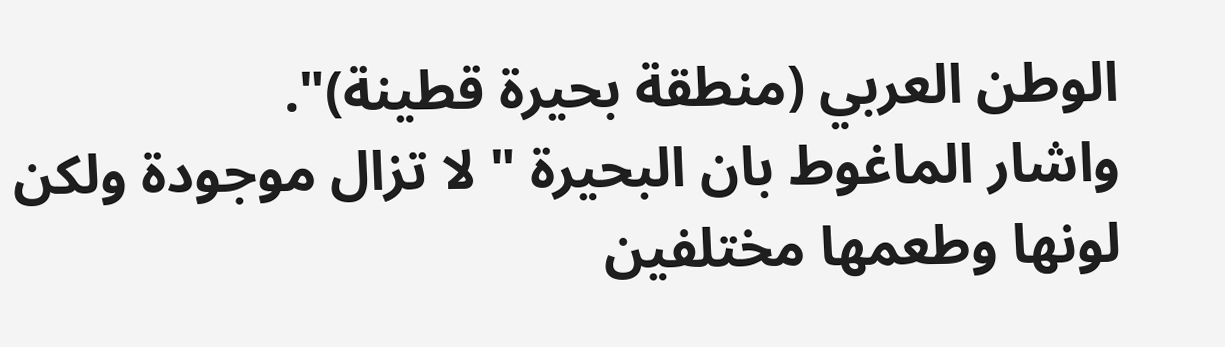الوطن العربي (منطقة بحيرة قطينة)".
واشار الماغوط بان البحيرة " لا تزال موجودة ولكن لونها وطعمها مختلفين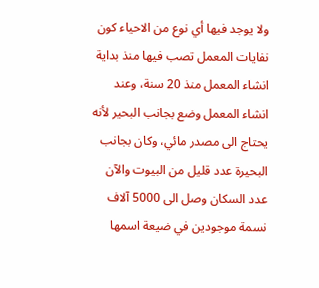ولا يوجد فيها أي نوع من الاحياء كون نفايات المعمل تصب فيها منذ بداية انشاء المعمل منذ 20 سنة، وعند انشاء المعمل وضع بجانب البحير لأنه يحتاج الى مصدر مائي، وكان بجانب البحيرة عدد قليل من البيوت والآن عدد السكان وصل الى 5000 آلاف نسمة موجودين في ضيعة اسمها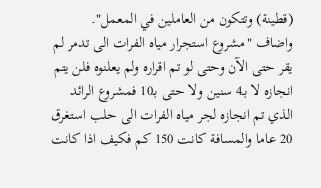(قطينة) وتتكون من العاملين في المعمل".
واضاف "مشروع استجرار مياه الفرات الى تدمر لم يقر حتى الآن وحتى لو تم اقراره ولم يعلنوه فلن يتم انجازه لا بـ4 سنين ولا حتى بـ10 فمشروع الرائد الذي تم انجازه لجر مياه الفرات الى حلب استغرق 20 عاما والمسافة كانت 150 كم فكيف اذا كانت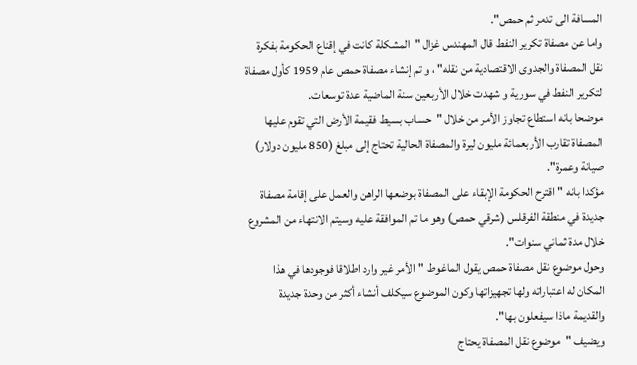المسافة الى تدمر ثم حمص".
واما عن مصفاة تكرير النفط قال المهندس غزال "المشكلة كانت في إقناع الحكومة بفكرة نقل المصفاة والجدوى الاقتصادية من نقله" ، و تم إنشاء مصفاة حمص عام 1959 كأول مصفاة لتكرير النفط في سورية و شهدت خلال الأربعين سنة الماضية عدة توسعات.
موضحا بانه استطاع تجاوز الأمر من خلال "حساب بسيط فقيمة الأرض التي تقوم عليها المصفاة تقارب الأربعمائة مليون ليرة والمصفاة الحالية تحتاج إلى مبلغ (850 مليون دولار) صيانة وعمرة".
مؤكدا بانه " اقترح الحكومة الإبقاء على المصفاة بوضعها الراهن والعمل على إقامة مصفاة جديدة في منطقة الفرقلس (شرقي حمص) وهو ما تم الموافقة عليه وسيتم الانتهاء من المشروع خلال مدة ثماني سنوات".
وحول موضوع نقل مصفاة حمص يقول الماغوط "الأمر غير وارد اطلاقا فوجودها في هذا المكان له اعتباراته ولها تجهيزاتها وكون الموضوع سيكلف أنشاء أكثر من وحدة جديدة والقديمة ماذا سيفعلون بها".
ويضيف "موضوع نقل المصفاة يحتاج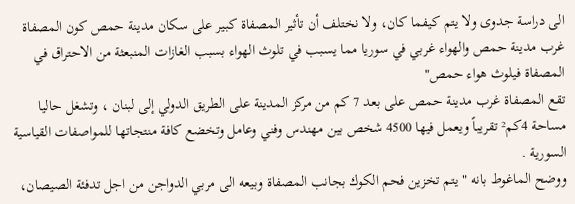الى دراسة جدوى ولا يتم كيفما كان، ولا نختلف أن تأثير المصفاة كبير على سكان مدينة حمص كون المصفاة غرب مدينة حمص والهواء غربي في سوريا مما يسبب في تلوث الهواء بسبب الغازات المنبعثة من الاحتراق في المصفاة فيلوث هواء حمص"
تقع المصفاة غرب مدينة حمص على بعد 7 كم من مركز المدينة على الطريق الدولي إلى لبنان ، وتشغل حاليا مساحة 4كم² تقريباً ويعمل فيها 4500 شخص بين مهندس وفني وعامل وتخضع كافة منتجاتها للمواصفات القياسية السورية .
ووضح الماغوط بانه " يتم تخزين فحم الكوك بجانب المصفاة وبيعه الى مربي الدواجن من اجل تدفئة الصيصان،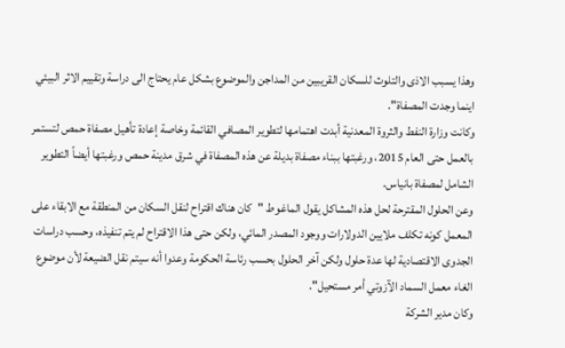وهذا يسبب الاذى والتلوث للسكان القريبين من المداجن والموضوع بشكل عام يحتاج الى دراسة وتقييم الاثر البيئي اينما وجدت المصفاة".
وكانت وزارة النفط والثروة المعدنية أبدت اهتمامها لتطوير المصافي القائمة وخاصة إعادة تأهيل مصفاة حمص لتستمر بالعمل حتى العام 2015، ورغبتها ببناء مصفاة بديلة عن هذه المصفاة في شرق مدينة حمص ورغبتها أيضاً التطوير الشامل لمصفاة بانياس.
وعن الحلول المقترحة لحل هذه المشاكل يقول الماغوط "كان هناك اقتراح لنقل السكان من المنطقة مع الابقاء على المعمل كونه تكلف ملايين الدولارات ووجود المصدر المائي، ولكن حتى هذا الاقتراح لم يتم تنفيذه، وحسب دراسات الجدوى الاقتصادية لها عدة حلول ولكن آخر الحلول بحسب رئاسة الحكومة وعدوا أنه سيتم نقل الضيعة لأن موضوع الغاء معمل السماد الآزوتي أمر مستحيل".
وكان مدير الشركة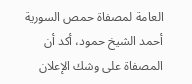العامة لمصفاة حمص السورية أحمد الشيخ حمود، أكد أن المصفاة على وشك الإعلان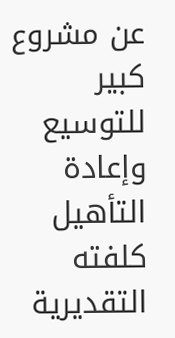عن مشروع كبير للتوسيع وإعادة التأهيل كلفته التقديرية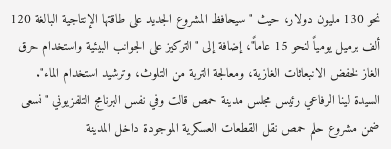نحو 130 مليون دولار، حيث "سيحافظ المشروع الجديد على طاقتها الإنتاجية البالغة 120 ألف برميل يومياً لنحو 15 عاماً"، إضافة إلى "التركيز على الجوانب البيئية واستخدام حرق الغاز لخفض الانبعاثات الغازية، ومعالجة التربة من التلوث، وترشيد استخدام الماء".
السيدة لينا الرفاعي رئيس مجلس مدينة حمص قالت وفي نفس البرنامج التلفزيوني "نسعى ضمن مشروع حلم حمص نقل القطعات العسكرية الموجودة داخل المدينة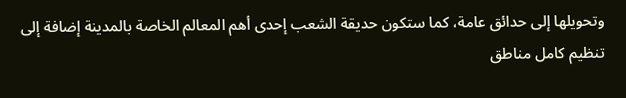وتحويلها إلى حدائق عامة، كما ستكون حديقة الشعب إحدى أهم المعالم الخاصة بالمدينة إضافة إلى تنظيم كامل مناطق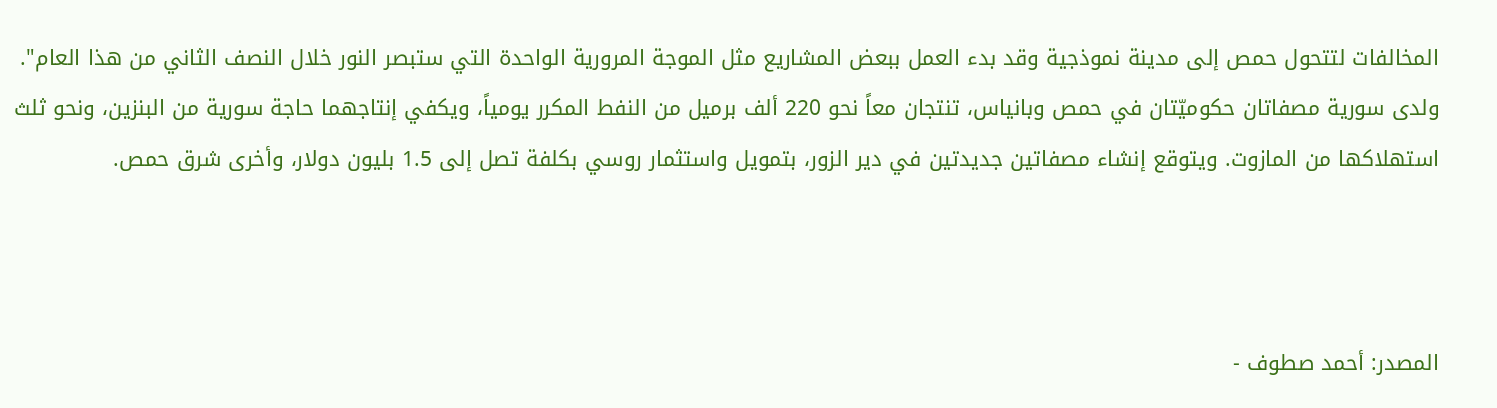المخالفات لتتحول حمص إلى مدينة نموذجية وقد بدء العمل ببعض المشاريع مثل الموجة المرورية الواحدة التي ستبصر النور خلال النصف الثاني من هذا العام".
ولدى سورية مصفاتان حكوميّتان في حمص وبانياس، تنتجان معاً نحو 220 ألف برميل من النفط المكرر يومياً، ويكفي إنتاجهما حاجة سورية من البنزين، ونحو ثلث استهلاكها من المازوت. ويتوقع إنشاء مصفاتين جديدتين في دير الزور، بتمويل واستثمار روسي بكلفة تصل إلى 1.5 بليون دولار، وأخرى شرق حمص.



المصدر: أحمد صطوف -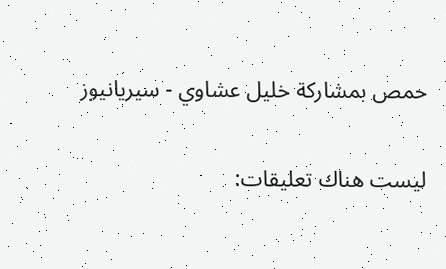حمص بمشاركة خليل عشاوي - سيريانيوز

ليست هناك تعليقات: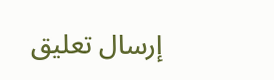إرسال تعليق